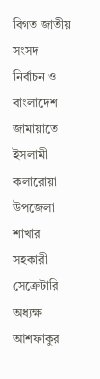বিগত জাতীয় সংসদ নির্বাচন ও বাংলাদেশ জামায়াতে ইসলামী কলারোয়া উপজেলা শাখার সহকারী সেক্রেটারি অধ্যক্ষ আশফাকুর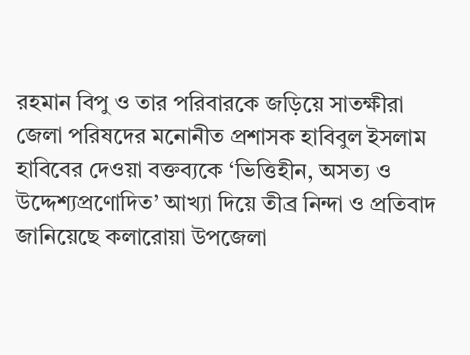রহমান বিপু ও তার পরিবারকে জড়িয়ে সাতক্ষীরা জেলা পরিষদের মনোনীত প্রশাসক হাবিবুল ইসলাম হাবিবের দেওয়া বক্তব্যকে ‘ভিত্তিহীন, অসত্য ও উদ্দেশ্যপ্রণোদিত’ আখ্যা দিয়ে তীব্র নিন্দা ও প্রতিবাদ জানিয়েছে কলারোয়া উপজেলা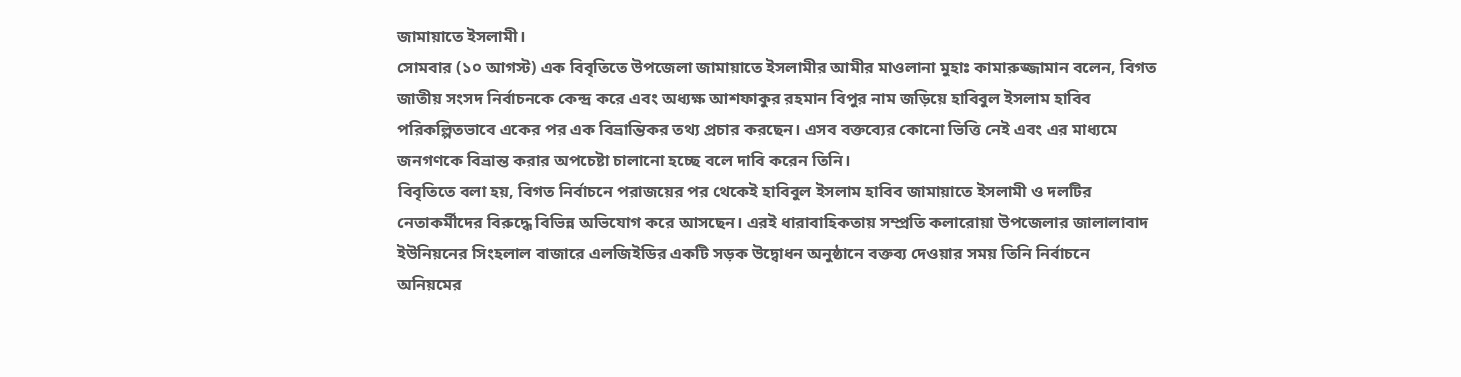জামায়াতে ইসলামী।
সোমবার (১০ আগস্ট) এক বিবৃতিতে উপজেলা জামায়াতে ইসলামীর আমীর মাওলানা মুহাঃ কামারুজ্জামান বলেন, বিগত জাতীয় সংসদ নির্বাচনকে কেন্দ্র করে এবং অধ্যক্ষ আশফাকুর রহমান বিপুর নাম জড়িয়ে হাবিবুল ইসলাম হাবিব পরিকল্পিতভাবে একের পর এক বিভ্রান্তিকর তথ্য প্রচার করছেন। এসব বক্তব্যের কোনো ভিত্তি নেই এবং এর মাধ্যমে জনগণকে বিভ্রান্ত করার অপচেষ্টা চালানো হচ্ছে বলে দাবি করেন তিনি।
বিবৃতিতে বলা হয়, বিগত নির্বাচনে পরাজয়ের পর থেকেই হাবিবুল ইসলাম হাবিব জামায়াতে ইসলামী ও দলটির নেতাকর্মীদের বিরুদ্ধে বিভিন্ন অভিযোগ করে আসছেন। এরই ধারাবাহিকতায় সম্প্রতি কলারোয়া উপজেলার জালালাবাদ ইউনিয়নের সিংহলাল বাজারে এলজিইডির একটি সড়ক উদ্বোধন অনুষ্ঠানে বক্তব্য দেওয়ার সময় তিনি নির্বাচনে অনিয়মের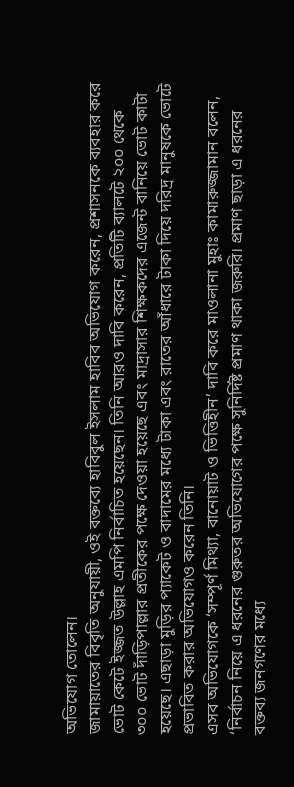অভিযোগ তোলেন।
জামায়াতের বিবৃতি অনুযায়ী, ওই বক্তব্যে হাবিবুল ইসলাম হাবিব অভিযোগ করেন, প্রশাসনকে ব্যবহার করে ভোট কেটে ইজ্জত উল্লাহ এমপি নির্বাচিত হয়েছেন। তিনি আরও দাবি করেন, প্রতিটি ব্যালটে ২০০ থেকে ৩০০ ভোট দাঁড়িপাল্লার প্রতীকের পক্ষে দেওয়া হয়েছে এবং মাদ্রাসার শিক্ষকদের এজেন্ট বানিয়ে ভোট কাটা হয়েছে। এছাড়া মুড়ির প্যাকেট ও বাদামের মধ্যে টাকা এবং রাতের আঁধারে টাকা দিয়ে দরিদ্র মানুষকে ভোটে প্রভাবিত করার অভিযোগও করেন তিনি।
এসব অভিযোগকে ‘সম্পূর্ণ মিথ্যা, বানোয়াট ও ভিত্তিহীন’ দাবি করে মাওলানা মুহাঃ কামারুজ্জামান বলেন, ‘নির্বাচন নিয়ে এ ধরনের গুরুতর অভিযোগের পক্ষে সুনির্দিষ্ট প্রমাণ থাকা জরুরি। প্রমাণ ছাড়া এ ধরনের বক্তব্য জনগণের মধ্যে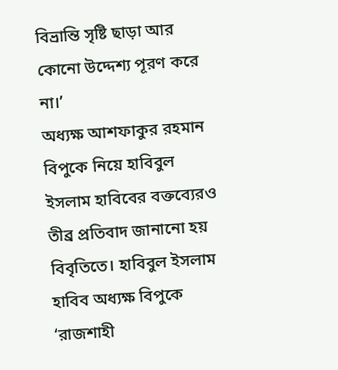বিভ্রান্তি সৃষ্টি ছাড়া আর কোনো উদ্দেশ্য পূরণ করে না।’
অধ্যক্ষ আশফাকুর রহমান বিপুকে নিয়ে হাবিবুল ইসলাম হাবিবের বক্তব্যেরও তীব্র প্রতিবাদ জানানো হয় বিবৃতিতে। হাবিবুল ইসলাম হাবিব অধ্যক্ষ বিপুকে ‘রাজশাহী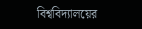বিশ্ববিদ্যালয়ের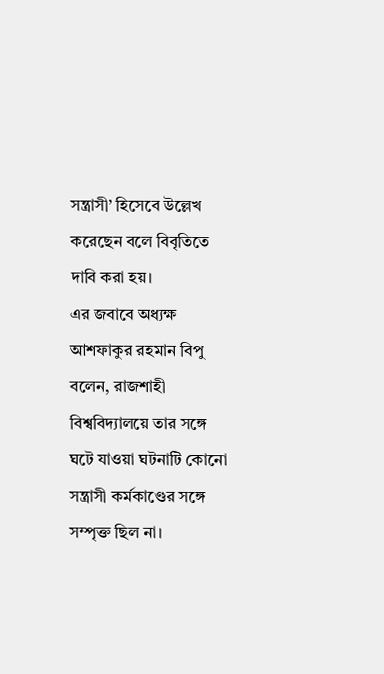সন্ত্রাসী’ হিসেবে উল্লেখ করেছেন বলে বিবৃতিতে দাবি করা হয়।
এর জবাবে অধ্যক্ষ আশফাকুর রহমান বিপু বলেন, রাজশাহী বিশ্ববিদ্যালয়ে তার সঙ্গে ঘটে যাওয়া ঘটনাটি কোনো সন্ত্রাসী কর্মকাণ্ডের সঙ্গে সম্পৃক্ত ছিল না।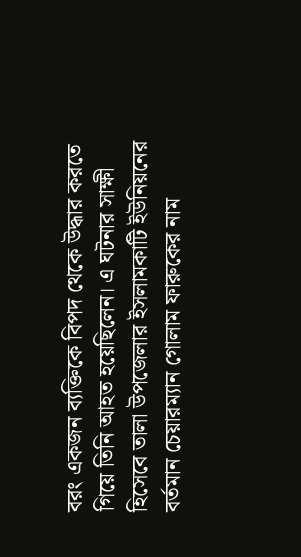বরং একজন ব্যক্তিকে বিপদ থেকে উদ্ধার করতে গিয়ে তিনি আহত হয়েছিলেন। এ ঘটনার সাক্ষী হিসেবে তালা উপজেলার ইসলামকাটি ইউনিয়নের বর্তমান চেয়ারম্যান গোলাম ফারুকের নাম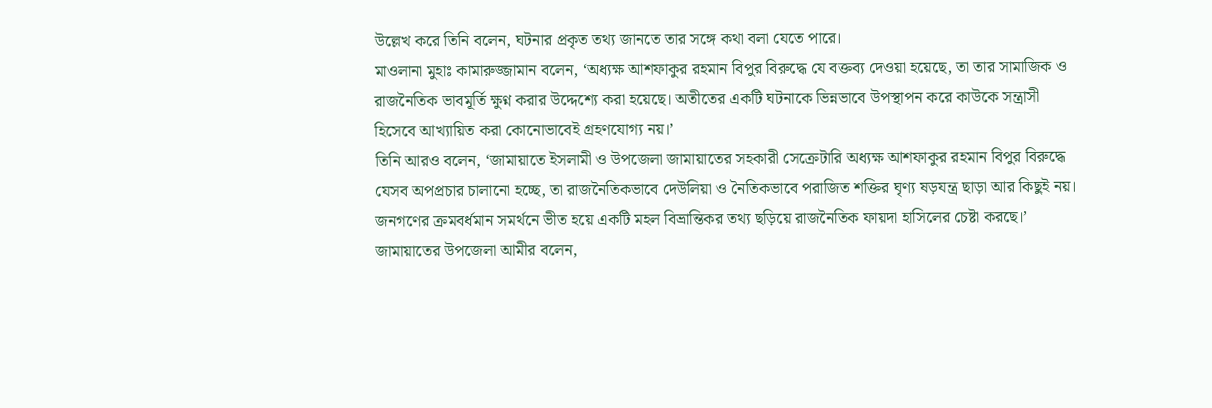উল্লেখ করে তিনি বলেন, ঘটনার প্রকৃত তথ্য জানতে তার সঙ্গে কথা বলা যেতে পারে।
মাওলানা মুহাঃ কামারুজ্জামান বলেন, ‘অধ্যক্ষ আশফাকুর রহমান বিপুর বিরুদ্ধে যে বক্তব্য দেওয়া হয়েছে, তা তার সামাজিক ও রাজনৈতিক ভাবমূর্তি ক্ষুণ্ন করার উদ্দেশ্যে করা হয়েছে। অতীতের একটি ঘটনাকে ভিন্নভাবে উপস্থাপন করে কাউকে সন্ত্রাসী হিসেবে আখ্যায়িত করা কোনোভাবেই গ্রহণযোগ্য নয়।’
তিনি আরও বলেন, ‘জামায়াতে ইসলামী ও উপজেলা জামায়াতের সহকারী সেক্রেটারি অধ্যক্ষ আশফাকুর রহমান বিপুর বিরুদ্ধে যেসব অপপ্রচার চালানো হচ্ছে, তা রাজনৈতিকভাবে দেউলিয়া ও নৈতিকভাবে পরাজিত শক্তির ঘৃণ্য ষড়যন্ত্র ছাড়া আর কিছুই নয়। জনগণের ক্রমবর্ধমান সমর্থনে ভীত হয়ে একটি মহল বিভ্রান্তিকর তথ্য ছড়িয়ে রাজনৈতিক ফায়দা হাসিলের চেষ্টা করছে।’
জামায়াতের উপজেলা আমীর বলেন,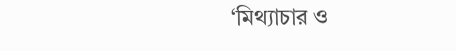‘মিথ্যাচার ও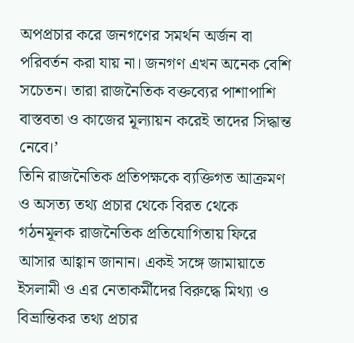অপপ্রচার করে জনগণের সমর্থন অর্জন বা পরিবর্তন করা যায় না। জনগণ এখন অনেক বেশি সচেতন। তারা রাজনৈতিক বক্তব্যের পাশাপাশি বাস্তবতা ও কাজের মূল্যায়ন করেই তাদের সিদ্ধান্ত নেবে।’
তিনি রাজনৈতিক প্রতিপক্ষকে ব্যক্তিগত আক্রমণ ও অসত্য তথ্য প্রচার থেকে বিরত থেকে গঠনমূলক রাজনৈতিক প্রতিযোগিতায় ফিরে আসার আহ্বান জানান। একই সঙ্গে জামায়াতে ইসলামী ও এর নেতাকর্মীদের বিরুদ্ধে মিথ্যা ও বিভ্রান্তিকর তথ্য প্রচার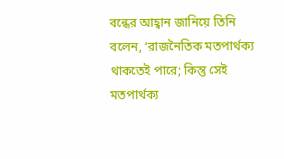বন্ধের আহ্বান জানিয়ে তিনি বলেন, ‘রাজনৈতিক মতপার্থক্য থাকতেই পারে; কিন্তু সেই মতপার্থক্য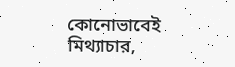কোনোভাবেই মিথ্যাচার,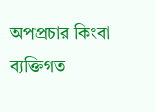অপপ্রচার কিংবা ব্যক্তিগত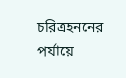চরিত্রহননের পর্যায়ে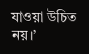যাওয়া উচিত নয়।’